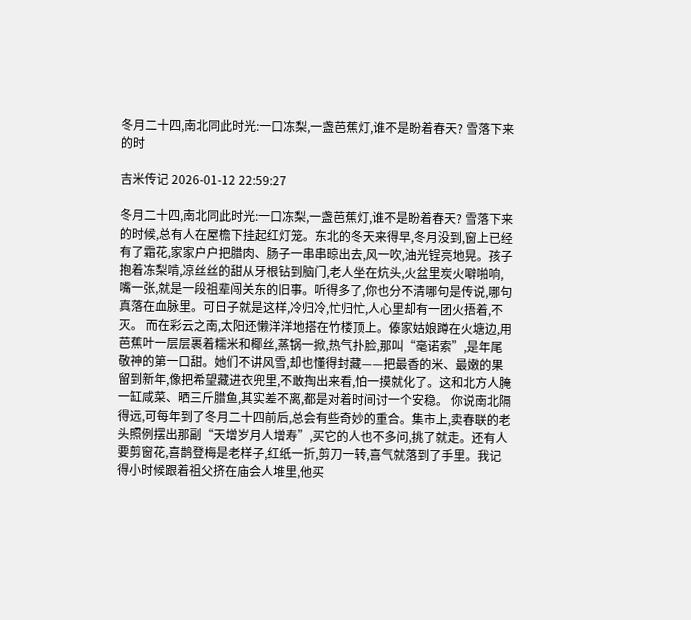冬月二十四,南北同此时光:一口冻梨,一盏芭蕉灯,谁不是盼着春天? 雪落下来的时

吉米传记 2026-01-12 22:59:27

冬月二十四,南北同此时光:一口冻梨,一盏芭蕉灯,谁不是盼着春天? 雪落下来的时候,总有人在屋檐下挂起红灯笼。东北的冬天来得早,冬月没到,窗上已经有了霜花,家家户户把腊肉、肠子一串串晾出去,风一吹,油光锃亮地晃。孩子抱着冻梨啃,凉丝丝的甜从牙根钻到脑门,老人坐在炕头,火盆里炭火噼啪响,嘴一张,就是一段祖辈闯关东的旧事。听得多了,你也分不清哪句是传说,哪句真落在血脉里。可日子就是这样,冷归冷,忙归忙,人心里却有一团火捂着,不灭。 而在彩云之南,太阳还懒洋洋地搭在竹楼顶上。傣家姑娘蹲在火塘边,用芭蕉叶一层层裹着糯米和椰丝,蒸锅一掀,热气扑脸,那叫“毫诺索”,是年尾敬神的第一口甜。她们不讲风雪,却也懂得封藏——把最香的米、最嫩的果留到新年,像把希望藏进衣兜里,不敢掏出来看,怕一摸就化了。这和北方人腌一缸咸菜、晒三斤腊鱼,其实差不离,都是对着时间讨一个安稳。 你说南北隔得远,可每年到了冬月二十四前后,总会有些奇妙的重合。集市上,卖春联的老头照例摆出那副“天增岁月人增寿”,买它的人也不多问,挑了就走。还有人要剪窗花,喜鹊登梅是老样子,红纸一折,剪刀一转,喜气就落到了手里。我记得小时候跟着祖父挤在庙会人堆里,他买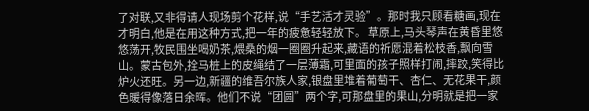了对联,又非得请人现场剪个花样,说“手艺活才灵验”。那时我只顾看糖画,现在才明白,他是在用这种方式,把一年的疲惫轻轻放下。 草原上,马头琴声在黄昏里悠悠荡开,牧民围坐喝奶茶,煨桑的烟一圈圈升起来,藏语的祈愿混着松枝香,飘向雪山。蒙古包外,拴马桩上的皮绳结了一层薄霜,可里面的孩子照样打闹,摔跤,笑得比炉火还旺。另一边,新疆的维吾尔族人家,银盘里堆着葡萄干、杏仁、无花果干,颜色暖得像落日余晖。他们不说“团圆”两个字,可那盘里的果山,分明就是把一家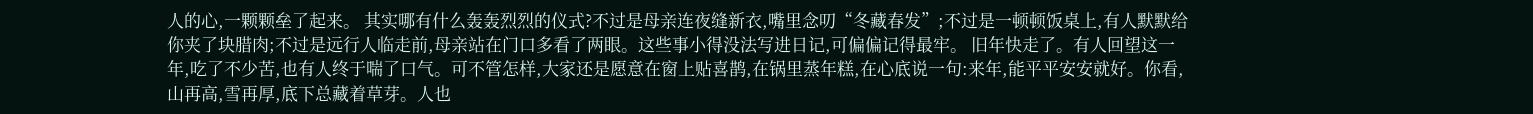人的心,一颗颗垒了起来。 其实哪有什么轰轰烈烈的仪式?不过是母亲连夜缝新衣,嘴里念叨“冬藏春发”;不过是一顿顿饭桌上,有人默默给你夹了块腊肉;不过是远行人临走前,母亲站在门口多看了两眼。这些事小得没法写进日记,可偏偏记得最牢。 旧年快走了。有人回望这一年,吃了不少苦,也有人终于喘了口气。可不管怎样,大家还是愿意在窗上贴喜鹊,在锅里蒸年糕,在心底说一句:来年,能平平安安就好。你看,山再高,雪再厚,底下总藏着草芽。人也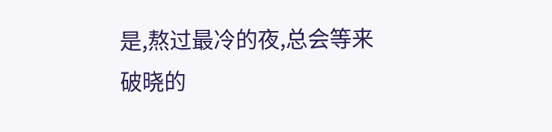是,熬过最冷的夜,总会等来破晓的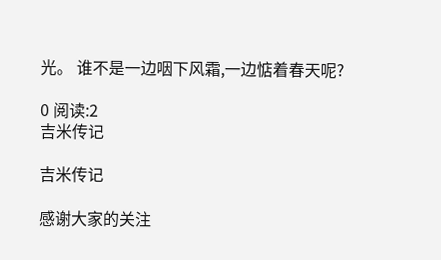光。 谁不是一边咽下风霜,一边惦着春天呢?

0 阅读:2
吉米传记

吉米传记

感谢大家的关注